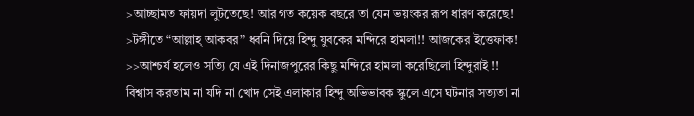>আচ্ছামত ফায়দা লুটতেছে! আর গত কয়েক বছরে তা যেন ভয়ংকর রূপ ধারণ করেছে!
>টঙ্গীতে “আল্লাহ্ আকবর” ধ্বনি দিয়ে হিন্দু যুবকের মন্দিরে হামলা!! আজকের ইত্তেফাক!
>>আশ্চর্য হলেও সত্যি যে এই দিনাজপুরের কিছু মন্দিরে হামলা করেছিলো হিন্দুরাই !! বিশ্বাস করতাম না যদি না খোদ সেই এলাকার হিন্দু অভিভাবক স্কুলে এসে ঘটনার সত্যতা না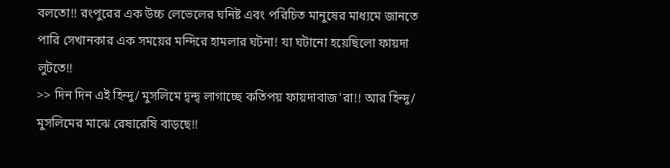বলতো!! রংপুরের এক উচ্চ লেভেলের ঘনিষ্ট এবং পরিচিত মানুষের মাধ্যমে জানতে পারি সেখানকার এক সময়ের মন্দিরে হামলার ঘটনা! যা ঘটানো হয়েছিলো ফায়দা লুটতে!!
>> দিন দিন এই হিন্দু/ মুসলিমে দ্বন্দ্ব লাগাচ্ছে কতিপয় ফায়দাবাজ’রা!! আর হিন্দু/ মুসলিমের মাঝে রেষারেষি বাড়ছে!!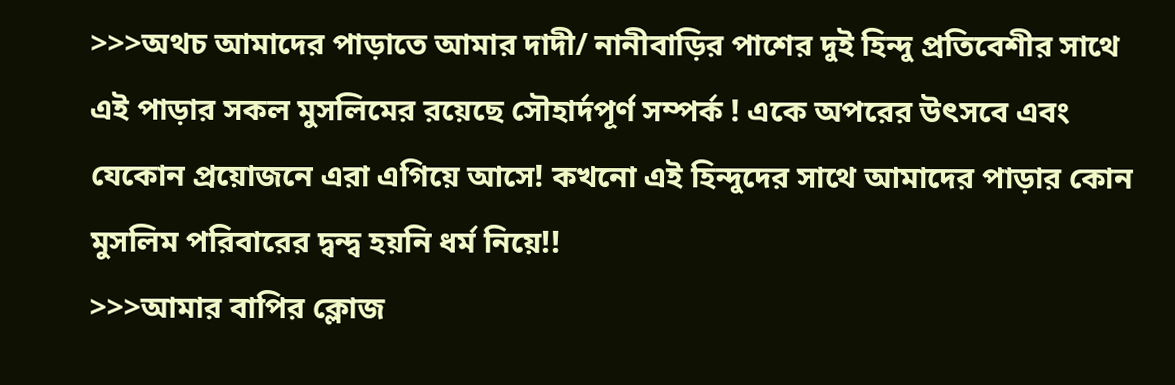>>>অথচ আমাদের পাড়াতে আমার দাদী/ নানীবাড়ির পাশের দুই হিন্দু প্রতিবেশীর সাথে এই পাড়ার সকল মুসলিমের রয়েছে সৌহার্দপূর্ণ সম্পর্ক ! একে অপরের উৎসবে এবং যেকোন প্রয়োজনে এরা এগিয়ে আসে! কখনো এই হিন্দুদের সাথে আমাদের পাড়ার কোন মুসলিম পরিবারের দ্বন্দ্ব হয়নি ধর্ম নিয়ে!!
>>>আমার বাপির ক্লোজ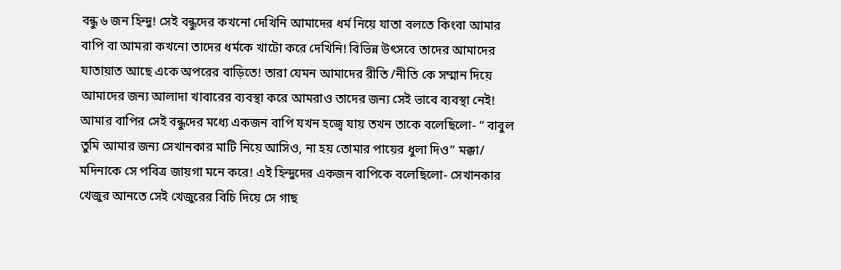বন্ধু ৬ জন হিন্দু! সেই বন্ধুদের কখনো দেখিনি আমাদের ধর্ম নিয়ে যাতা বলতে কিংবা আমার বাপি বা আমরা কখনো তাদের ধর্মকে খাটো করে দেখিনি! বিভিন্ন উৎসবে তাদের আমাদের যাতায়াত আছে একে অপরের বাড়িতে! তারা যেমন আমাদের রীতি /নীতি কে সম্মান দিয়ে আমাদের জন্য আলাদা খাবারের ব্যবস্থা করে আমরাও তাদের জন্য সেই ভাবে ব্যবস্থা নেই! আমার বাপির সেই বন্ধুদের মধ্যে একজন বাপি যখন হজ্বে যায় তখন তাকে বলেছিলো- “ বাবুল তুমি আমার জন্য সেখানকার মাটি নিয়ে আসিও, না হয় তোমার পায়ের ধুলা দিও” মক্কা/ মদিনাকে সে পবিত্র জায়গা মনে করে! এই হিন্দুদের একজন বাপিকে বলেছিলো- সেখানকার খেজুর আনতে সেই খেজুরের বিচি দিয়ে সে গাছ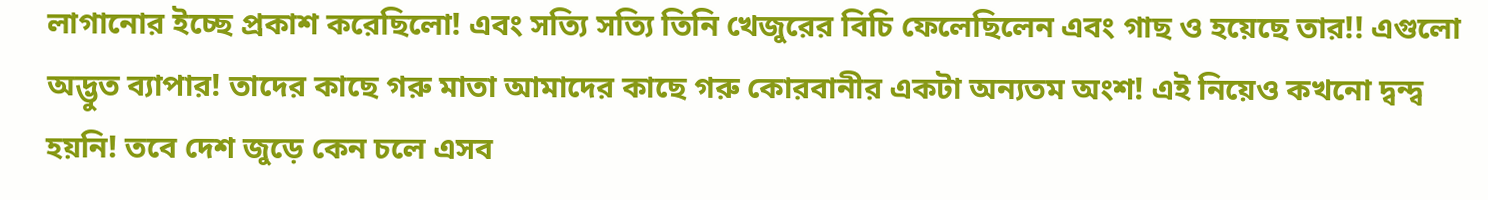লাগানোর ইচ্ছে প্রকাশ করেছিলো! এবং সত্যি সত্যি তিনি খেজুরের বিচি ফেলেছিলেন এবং গাছ ও হয়েছে তার!! এগুলো অদ্ভুত ব্যাপার! তাদের কাছে গরু মাতা আমাদের কাছে গরু কোরবানীর একটা অন্যতম অংশ! এই নিয়েও কখনো দ্বন্দ্ব হয়নি! তবে দেশ জুড়ে কেন চলে এসব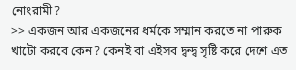নোংরামী?
>> একজন আর একজনের ধর্মকে সম্মান করতে না পারুক খাটো করবে কেন? কেনই বা এইসব দ্বন্দ্ব সৃষ্টি করে দেশে এত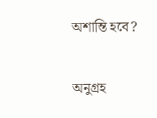অশান্তি হবে?

অনুগ্রহ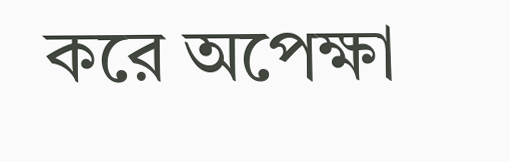করে অপেক্ষা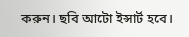করুন। ছবি আটো ইন্সার্ট হবে।